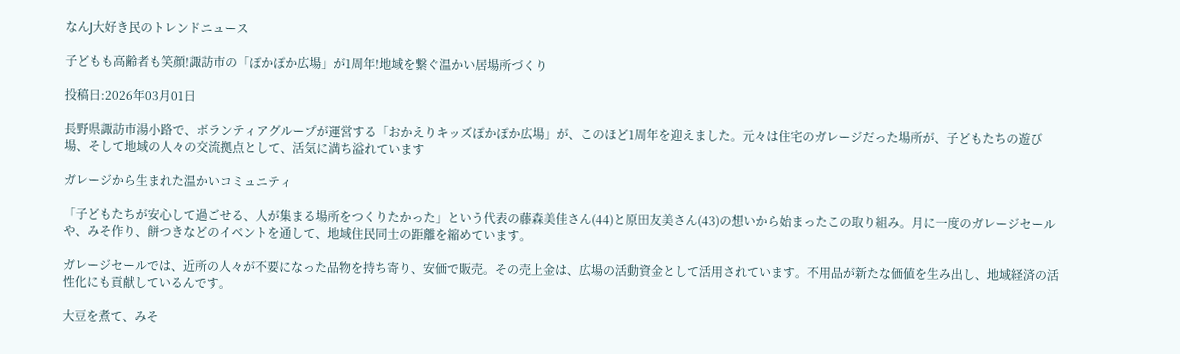なんJ大好き民のトレンドニュース

子どもも高齢者も笑顔!諏訪市の「ぽかぽか広場」が1周年!地域を繋ぐ温かい居場所づくり

投稿日:2026年03月01日

長野県諏訪市湯小路で、ボランティアグループが運営する「おかえりキッズぽかぽか広場」が、このほど1周年を迎えました。元々は住宅のガレージだった場所が、子どもたちの遊び場、そして地域の人々の交流拠点として、活気に満ち溢れています

ガレージから生まれた温かいコミュニティ

「子どもたちが安心して過ごせる、人が集まる場所をつくりたかった」という代表の藤森美佳さん(44)と原田友美さん(43)の想いから始まったこの取り組み。月に一度のガレージセールや、みそ作り、餅つきなどのイベントを通して、地域住民同士の距離を縮めています。

ガレージセールでは、近所の人々が不要になった品物を持ち寄り、安価で販売。その売上金は、広場の活動資金として活用されています。不用品が新たな価値を生み出し、地域経済の活性化にも貢献しているんです。

大豆を煮て、みそ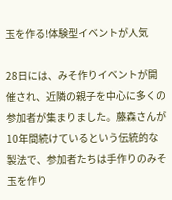玉を作る!体験型イベントが人気

28日には、みそ作りイベントが開催され、近隣の親子を中心に多くの参加者が集まりました。藤森さんが10年間続けているという伝統的な製法で、参加者たちは手作りのみそ玉を作り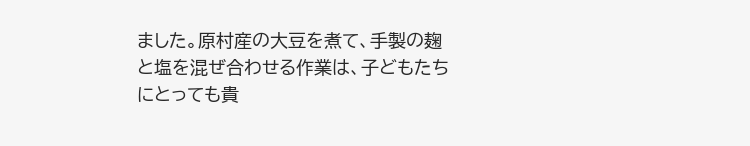ました。原村産の大豆を煮て、手製の麹と塩を混ぜ合わせる作業は、子どもたちにとっても貴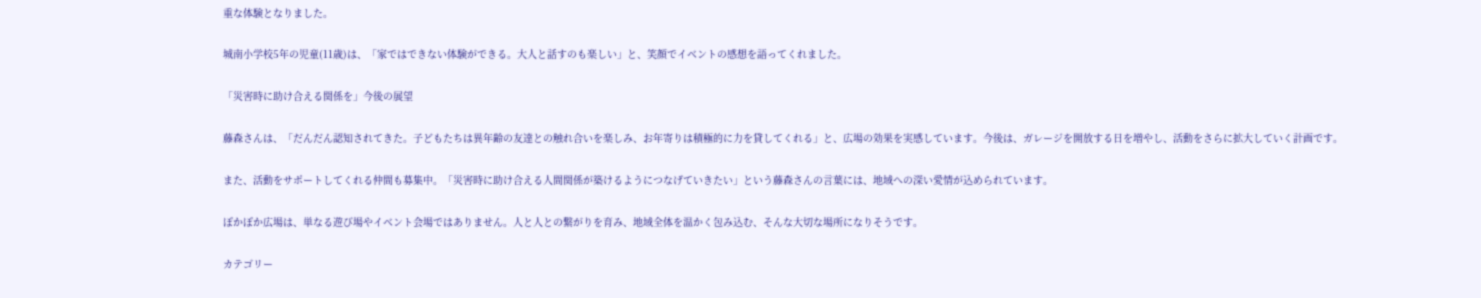重な体験となりました。

城南小学校5年の児童(11歳)は、「家ではできない体験ができる。大人と話すのも楽しい」と、笑顔でイベントの感想を語ってくれました。

「災害時に助け合える関係を」今後の展望

藤森さんは、「だんだん認知されてきた。子どもたちは異年齢の友達との触れ合いを楽しみ、お年寄りは積極的に力を貸してくれる」と、広場の効果を実感しています。今後は、ガレージを開放する日を増やし、活動をさらに拡大していく計画です。

また、活動をサポートしてくれる仲間も募集中。「災害時に助け合える人間関係が築けるようにつなげていきたい」という藤森さんの言葉には、地域への深い愛情が込められています。

ぽかぽか広場は、単なる遊び場やイベント会場ではありません。人と人との繋がりを育み、地域全体を温かく包み込む、そんな大切な場所になりそうです。

カテゴリー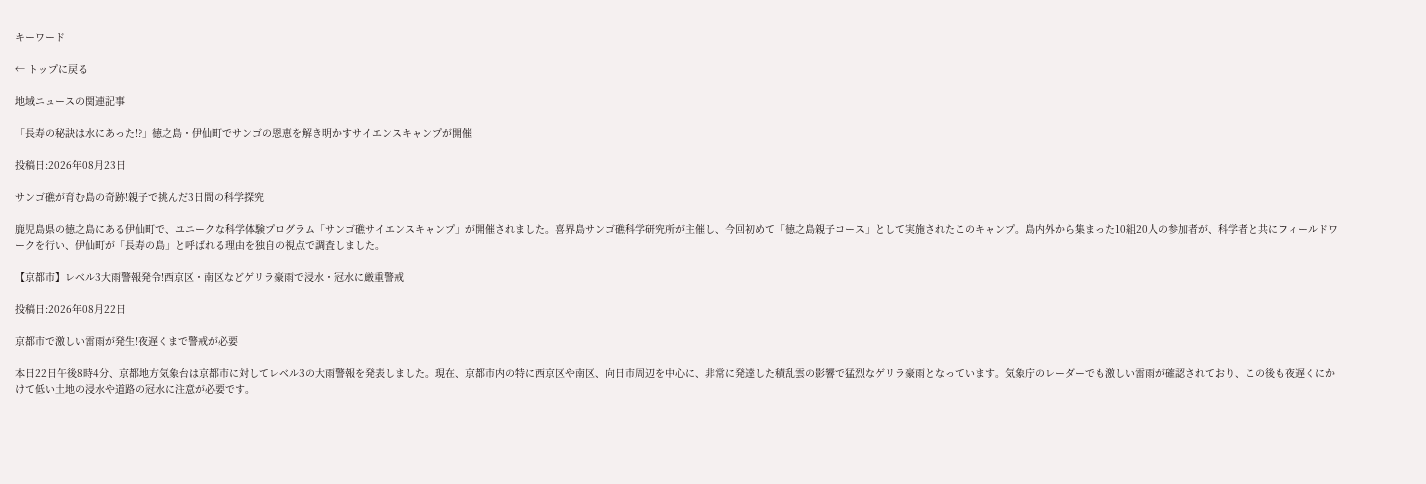キーワード

← トップに戻る

地域ニュースの関連記事

「長寿の秘訣は水にあった!?」徳之島・伊仙町でサンゴの恩恵を解き明かすサイエンスキャンプが開催

投稿日:2026年08月23日

サンゴ礁が育む島の奇跡!親子で挑んだ3日間の科学探究

鹿児島県の徳之島にある伊仙町で、ユニークな科学体験プログラム「サンゴ礁サイエンスキャンプ」が開催されました。喜界島サンゴ礁科学研究所が主催し、今回初めて「徳之島親子コース」として実施されたこのキャンプ。島内外から集まった10組20人の参加者が、科学者と共にフィールドワークを行い、伊仙町が「長寿の島」と呼ばれる理由を独自の視点で調査しました。

【京都市】レベル3大雨警報発令!西京区・南区などゲリラ豪雨で浸水・冠水に厳重警戒

投稿日:2026年08月22日

京都市で激しい雷雨が発生!夜遅くまで警戒が必要

本日22日午後8時4分、京都地方気象台は京都市に対してレベル3の大雨警報を発表しました。現在、京都市内の特に西京区や南区、向日市周辺を中心に、非常に発達した積乱雲の影響で猛烈なゲリラ豪雨となっています。気象庁のレーダーでも激しい雷雨が確認されており、この後も夜遅くにかけて低い土地の浸水や道路の冠水に注意が必要です。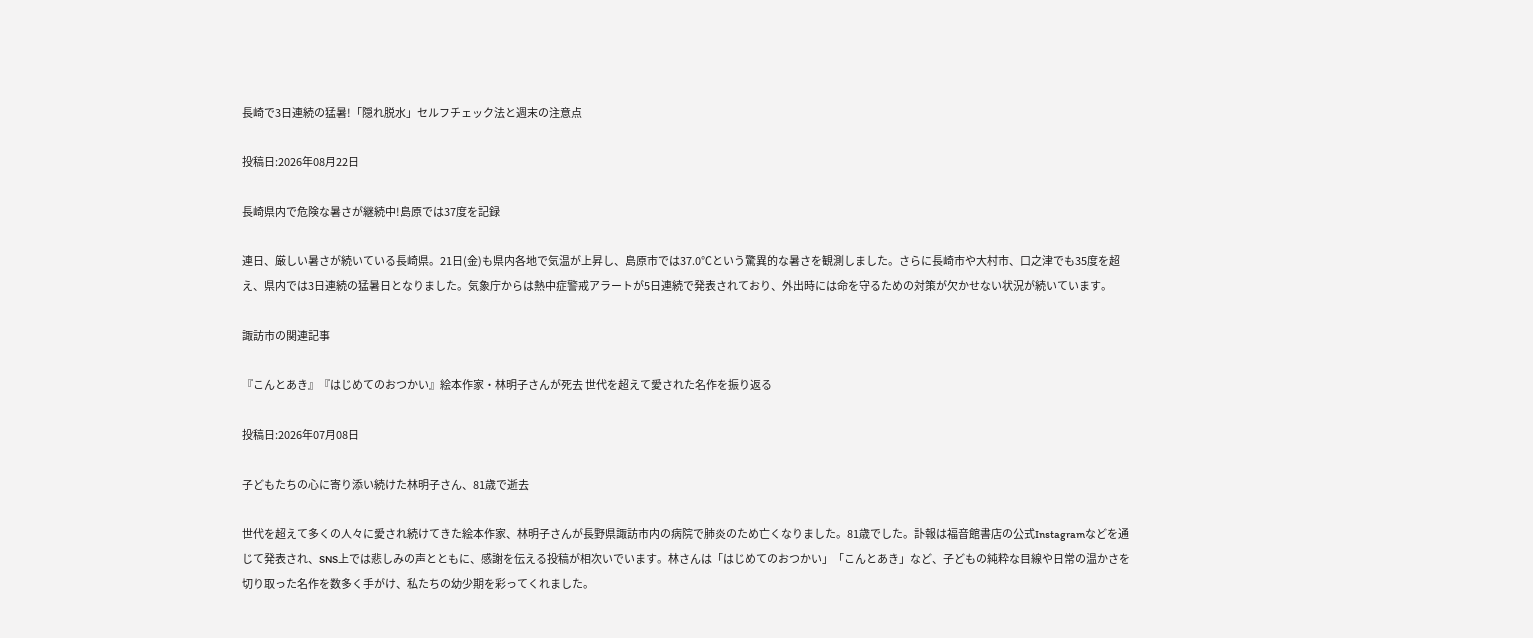長崎で3日連続の猛暑!「隠れ脱水」セルフチェック法と週末の注意点

投稿日:2026年08月22日

長崎県内で危険な暑さが継続中!島原では37度を記録

連日、厳しい暑さが続いている長崎県。21日(金)も県内各地で気温が上昇し、島原市では37.0℃という驚異的な暑さを観測しました。さらに長崎市や大村市、口之津でも35度を超え、県内では3日連続の猛暑日となりました。気象庁からは熱中症警戒アラートが5日連続で発表されており、外出時には命を守るための対策が欠かせない状況が続いています。

諏訪市の関連記事

『こんとあき』『はじめてのおつかい』絵本作家・林明子さんが死去 世代を超えて愛された名作を振り返る

投稿日:2026年07月08日

子どもたちの心に寄り添い続けた林明子さん、81歳で逝去

世代を超えて多くの人々に愛され続けてきた絵本作家、林明子さんが長野県諏訪市内の病院で肺炎のため亡くなりました。81歳でした。訃報は福音館書店の公式Instagramなどを通じて発表され、SNS上では悲しみの声とともに、感謝を伝える投稿が相次いでいます。林さんは「はじめてのおつかい」「こんとあき」など、子どもの純粋な目線や日常の温かさを切り取った名作を数多く手がけ、私たちの幼少期を彩ってくれました。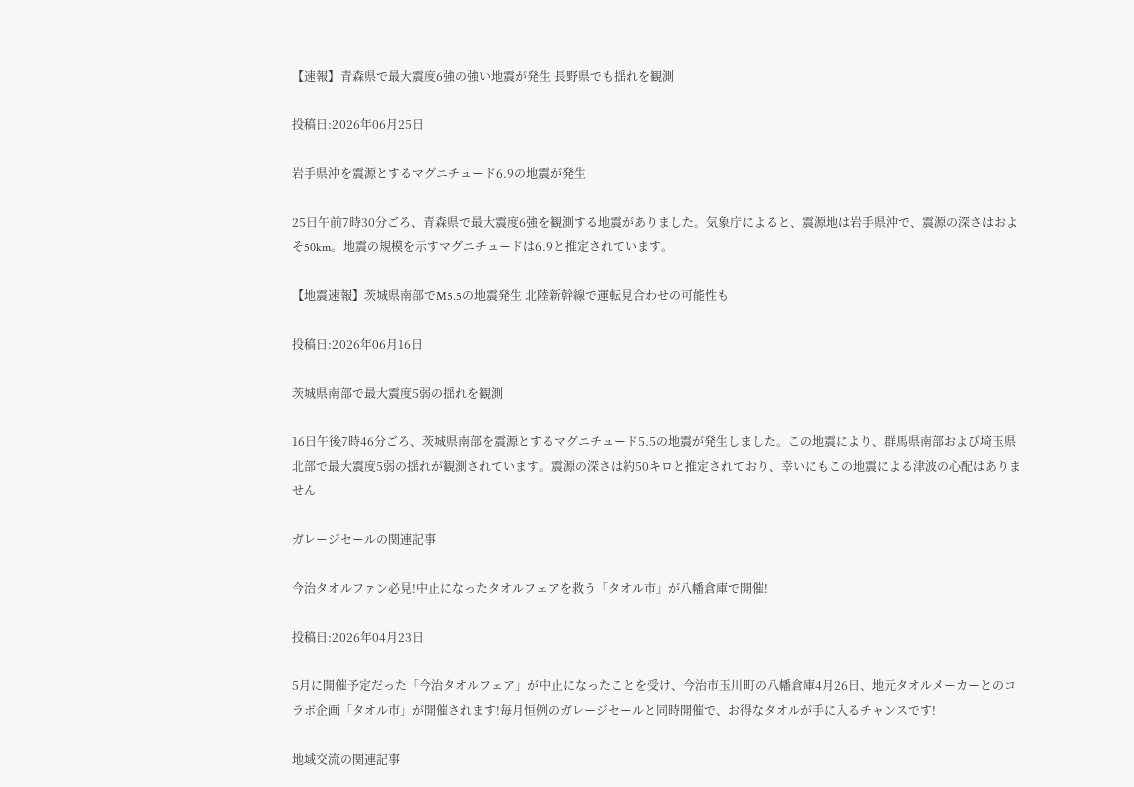【速報】青森県で最大震度6強の強い地震が発生 長野県でも揺れを観測

投稿日:2026年06月25日

岩手県沖を震源とするマグニチュード6.9の地震が発生

25日午前7時30分ごろ、青森県で最大震度6強を観測する地震がありました。気象庁によると、震源地は岩手県沖で、震源の深さはおよそ50km。地震の規模を示すマグニチュードは6.9と推定されています。

【地震速報】茨城県南部でM5.5の地震発生 北陸新幹線で運転見合わせの可能性も

投稿日:2026年06月16日

茨城県南部で最大震度5弱の揺れを観測

16日午後7時46分ごろ、茨城県南部を震源とするマグニチュード5.5の地震が発生しました。この地震により、群馬県南部および埼玉県北部で最大震度5弱の揺れが観測されています。震源の深さは約50キロと推定されており、幸いにもこの地震による津波の心配はありません

ガレージセールの関連記事

今治タオルファン必見!中止になったタオルフェアを救う「タオル市」が八幡倉庫で開催!

投稿日:2026年04月23日

5月に開催予定だった「今治タオルフェア」が中止になったことを受け、今治市玉川町の八幡倉庫4月26日、地元タオルメーカーとのコラボ企画「タオル市」が開催されます!毎月恒例のガレージセールと同時開催で、お得なタオルが手に入るチャンスです!

地域交流の関連記事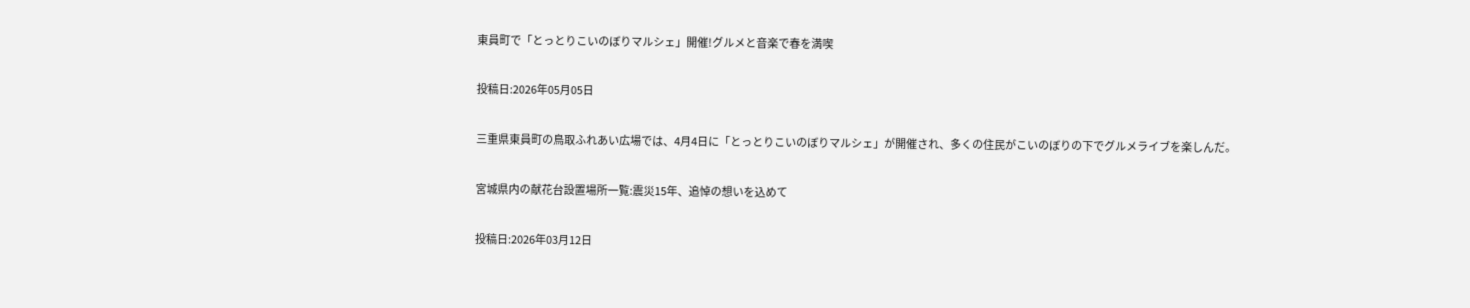東員町で「とっとりこいのぼりマルシェ」開催!グルメと音楽で春を満喫

投稿日:2026年05月05日

三重県東員町の鳥取ふれあい広場では、4月4日に「とっとりこいのぼりマルシェ」が開催され、多くの住民がこいのぼりの下でグルメライブを楽しんだ。

宮城県内の献花台設置場所一覧:震災15年、追悼の想いを込めて

投稿日:2026年03月12日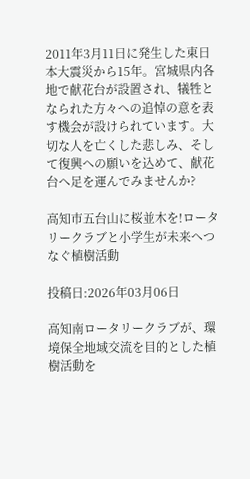2011年3月11日に発生した東日本大震災から15年。宮城県内各地で献花台が設置され、犠牲となられた方々への追悼の意を表す機会が設けられています。大切な人を亡くした悲しみ、そして復興への願いを込めて、献花台へ足を運んでみませんか?

高知市五台山に桜並木を!ロータリークラブと小学生が未来へつなぐ植樹活動

投稿日:2026年03月06日

高知南ロータリークラブが、環境保全地域交流を目的とした植樹活動を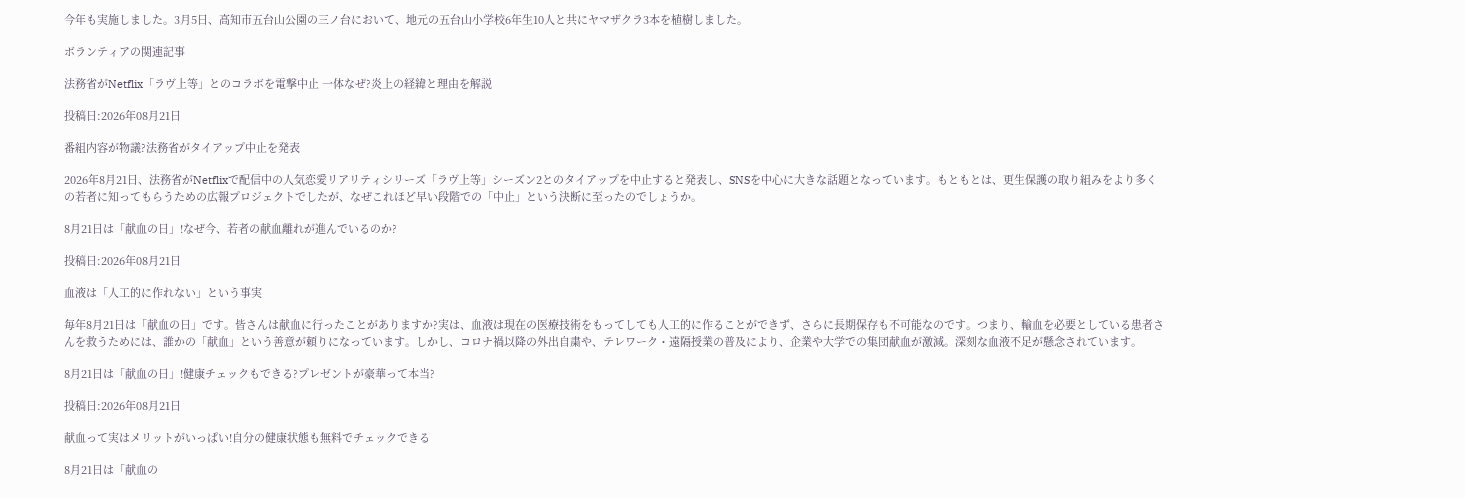今年も実施しました。3月5日、高知市五台山公園の三ノ台において、地元の五台山小学校6年生10人と共にヤマザクラ3本を植樹しました。

ボランティアの関連記事

法務省がNetflix「ラヴ上等」とのコラボを電撃中止 一体なぜ?炎上の経緯と理由を解説

投稿日:2026年08月21日

番組内容が物議?法務省がタイアップ中止を発表

2026年8月21日、法務省がNetflixで配信中の人気恋愛リアリティシリーズ「ラヴ上等」シーズン2とのタイアップを中止すると発表し、SNSを中心に大きな話題となっています。もともとは、更生保護の取り組みをより多くの若者に知ってもらうための広報プロジェクトでしたが、なぜこれほど早い段階での「中止」という決断に至ったのでしょうか。

8月21日は「献血の日」!なぜ今、若者の献血離れが進んでいるのか?

投稿日:2026年08月21日

血液は「人工的に作れない」という事実

毎年8月21日は「献血の日」です。皆さんは献血に行ったことがありますか?実は、血液は現在の医療技術をもってしても人工的に作ることができず、さらに長期保存も不可能なのです。つまり、輸血を必要としている患者さんを救うためには、誰かの「献血」という善意が頼りになっています。しかし、コロナ禍以降の外出自粛や、テレワーク・遠隔授業の普及により、企業や大学での集団献血が激減。深刻な血液不足が懸念されています。

8月21日は「献血の日」!健康チェックもできる?プレゼントが豪華って本当?

投稿日:2026年08月21日

献血って実はメリットがいっぱい!自分の健康状態も無料でチェックできる

8月21日は「献血の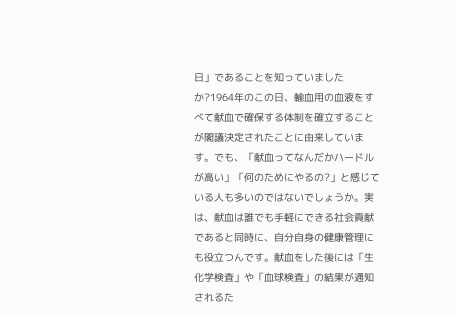日」であることを知っていましたか?1964年のこの日、輸血用の血液をすべて献血で確保する体制を確立することが閣議決定されたことに由来しています。でも、「献血ってなんだかハードルが高い」「何のためにやるの?」と感じている人も多いのではないでしょうか。実は、献血は誰でも手軽にできる社会貢献であると同時に、自分自身の健康管理にも役立つんです。献血をした後には「生化学検査」や「血球検査」の結果が通知されるた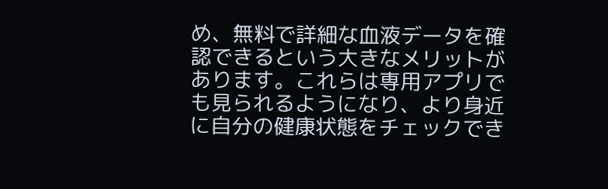め、無料で詳細な血液データを確認できるという大きなメリットがあります。これらは専用アプリでも見られるようになり、より身近に自分の健康状態をチェックでき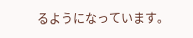るようになっています。